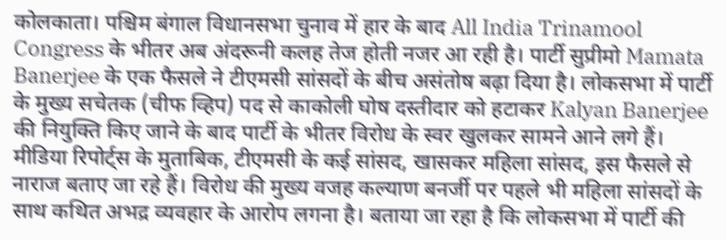कोलकाता। पश्चिम बंगाल विधानसभा चुनाव में हार के बाद All India Trinamool Congress के भीतर अब अंदरूनी कलह तेज होती नजर आ रही है। पार्टी सुप्रीमो Mamata Banerjee के एक फैसले ने टीएमसी सांसदों के बीच असंतोष बढ़ा दिया है। लोकसभा में पार्टी के मुख्य सचेतक (चीफ व्हिप) पद से काकोली घोष दस्तीदार को हटाकर Kalyan Banerjee की नियुक्ति किए जाने के बाद पार्टी के भीतर विरोध के स्वर खुलकर सामने आने लगे हैं।
मीडिया रिपोर्ट्स के मुताबिक, टीएमसी के कई सांसद, खासकर महिला सांसद, इस फैसले से नाराज बताए जा रहे हैं। विरोध की मुख्य वजह कल्याण बनर्जी पर पहले भी महिला सांसदों के साथ कथित अभद्र व्यवहार के आरोप लगना है। बताया जा रहा है कि लोकसभा में पार्टी की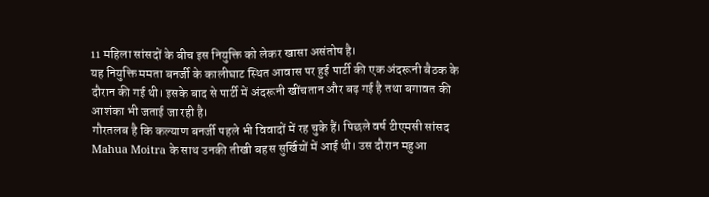11 महिला सांसदों के बीच इस नियुक्ति को लेकर खासा असंतोष है।
यह नियुक्ति ममता बनर्जी के कालीघाट स्थित आवास पर हुई पार्टी की एक अंदरूनी बैठक के दौरान की गई थी। इसके बाद से पार्टी में अंदरूनी खींचतान और बढ़ गई है तथा बगावत की आशंका भी जताई जा रही है।
गौरतलब है कि कल्याण बनर्जी पहले भी विवादों में रह चुके हैं। पिछले वर्ष टीएमसी सांसद Mahua Moitra के साथ उनकी तीखी बहस सुर्खियों में आई थी। उस दौरान महुआ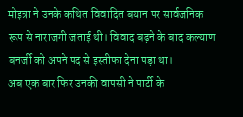मोइत्रा ने उनके कथित विवादित बयान पर सार्वजनिक रूप से नाराजगी जताई थी। विवाद बढ़ने के बाद कल्याण बनर्जी को अपने पद से इस्तीफा देना पड़ा था।
अब एक बार फिर उनकी वापसी ने पार्टी के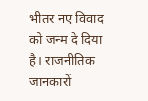भीतर नए विवाद को जन्म दे दिया है। राजनीतिक जानकारों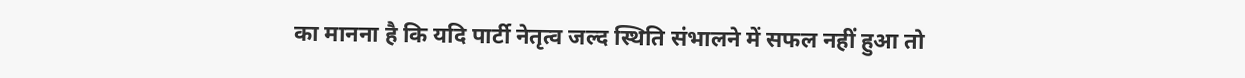का मानना है कि यदि पार्टी नेतृत्व जल्द स्थिति संभालने में सफल नहीं हुआ तो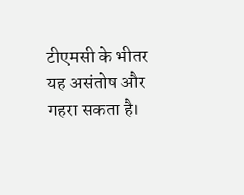टीएमसी के भीतर यह असंतोष और गहरा सकता है।